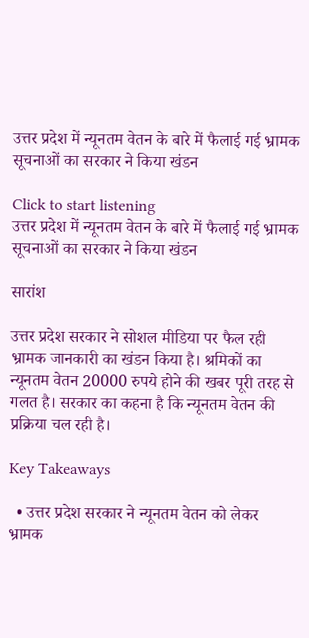उत्तर प्रदेश में न्यूनतम वेतन के बारे में फैलाई गई भ्रामक सूचनाओं का सरकार ने किया खंडन

Click to start listening
उत्तर प्रदेश में न्यूनतम वेतन के बारे में फैलाई गई भ्रामक सूचनाओं का सरकार ने किया खंडन

सारांश

उत्तर प्रदेश सरकार ने सोशल मीडिया पर फैल रही भ्रामक जानकारी का खंडन किया है। श्रमिकों का न्यूनतम वेतन 20000 रुपये होने की खबर पूरी तरह से गलत है। सरकार का कहना है कि न्यूनतम वेतन की प्रक्रिया चल रही है।

Key Takeaways

  • उत्तर प्रदेश सरकार ने न्यूनतम वेतन को लेकर भ्रामक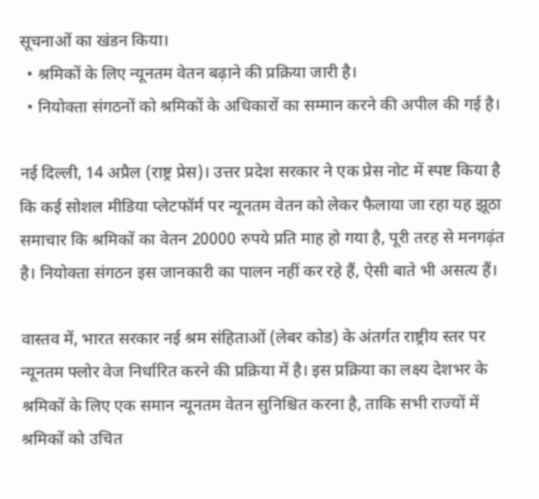सूचनाओं का खंडन किया।
  • श्रमिकों के लिए न्यूनतम वेतन बढ़ाने की प्रक्रिया जारी है।
  • नियोक्ता संगठनों को श्रमिकों के अधिकारों का सम्मान करने की अपील की गई है।

नई दिल्ली, 14 अप्रैल (राष्ट्र प्रेस)। उत्तर प्रदेश सरकार ने एक प्रेस नोट में स्पष्ट किया है कि कई सोशल मीडिया प्लेटफॉर्म पर न्यूनतम वेतन को लेकर फैलाया जा रहा यह झूठा समाचार कि श्रमिकों का वेतन 20000 रुपये प्रति माह हो गया है, पूरी तरह से मनगढ़ंत है। नियोक्ता संगठन इस जानकारी का पालन नहीं कर रहे हैं, ऐसी बाते भी असत्य हैं।

वास्तव में, भारत सरकार नई श्रम संहिताओं (लेबर कोड) के अंतर्गत राष्ट्रीय स्तर पर न्यूनतम फ्लोर वेज निर्धारित करने की प्रक्रिया में है। इस प्रक्रिया का लक्ष्य देशभर के श्रमिकों के लिए एक समान न्यूनतम वेतन सुनिश्चित करना है, ताकि सभी राज्यों में श्रमिकों को उचित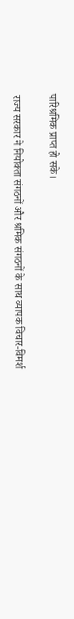पारिश्रमिक प्राप्त हो सके।

राज्य सरकार ने नियोक्ता संगठनों और श्रमिक संगठनों के साथ व्यापक विचार-विमर्श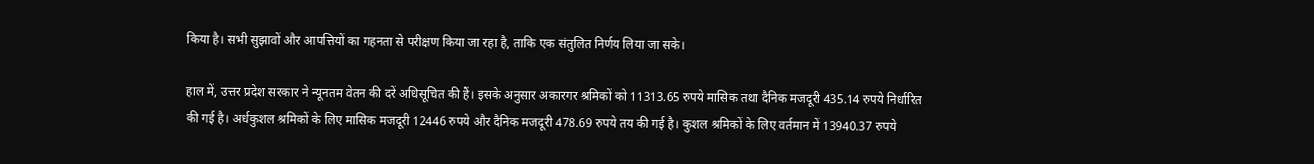किया है। सभी सुझावों और आपत्तियों का गहनता से परीक्षण किया जा रहा है, ताकि एक संतुलित निर्णय लिया जा सके।

हाल में, उत्तर प्रदेश सरकार ने न्यूनतम वेतन की दरें अधिसूचित की हैं। इसके अनुसार अकारगर श्रमिकों को 11313.65 रुपये मासिक तथा दैनिक मजदूरी 435.14 रुपये निर्धारित की गई है। अर्धकुशल श्रमिकों के लिए मासिक मजदूरी 12446 रुपये और दैनिक मजदूरी 478.69 रुपये तय की गई है। कुशल श्रमिकों के लिए वर्तमान में 13940.37 रुपये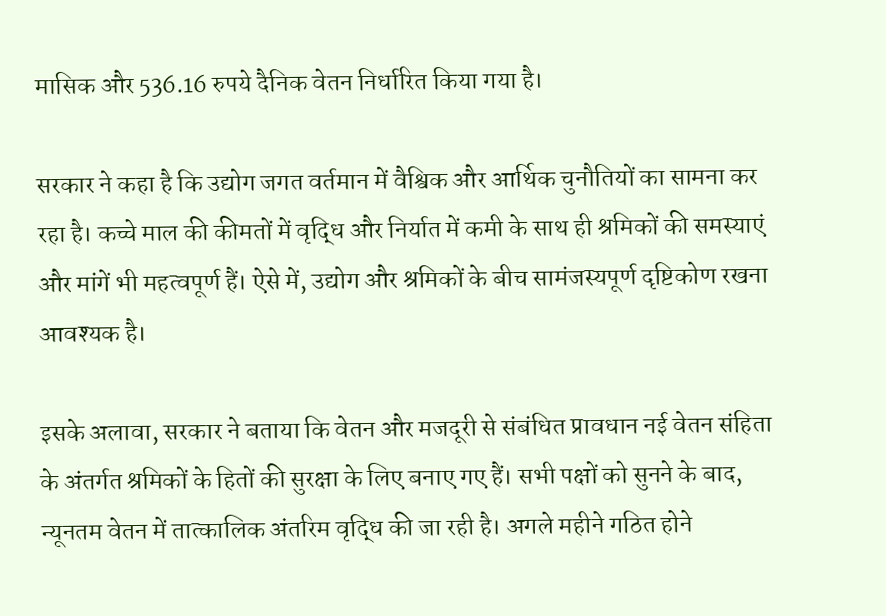मासिक और 536.16 रुपये दैनिक वेतन निर्धारित किया गया है।

सरकार ने कहा है कि उद्योग जगत वर्तमान में वैश्विक और आर्थिक चुनौतियों का सामना कर रहा है। कच्चे माल की कीमतों में वृद्धि और निर्यात में कमी के साथ ही श्रमिकों की समस्याएं और मांगें भी महत्वपूर्ण हैं। ऐसे में, उद्योग और श्रमिकों के बीच सामंजस्यपूर्ण दृष्टिकोण रखना आवश्यक है।

इसके अलावा, सरकार ने बताया कि वेतन और मजदूरी से संबंधित प्रावधान नई वेतन संहिता के अंतर्गत श्रमिकों के हितों की सुरक्षा के लिए बनाए गए हैं। सभी पक्षों को सुनने के बाद, न्यूनतम वेतन में तात्कालिक अंतरिम वृद्धि की जा रही है। अगले महीने गठित होने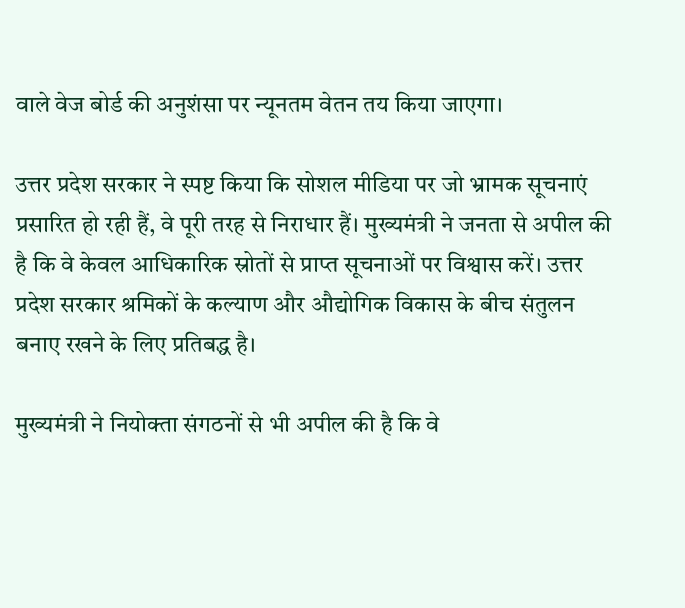वाले वेज बोर्ड की अनुशंसा पर न्यूनतम वेतन तय किया जाएगा।

उत्तर प्रदेश सरकार ने स्पष्ट किया कि सोशल मीडिया पर जो भ्रामक सूचनाएं प्रसारित हो रही हैं, वे पूरी तरह से निराधार हैं। मुख्यमंत्री ने जनता से अपील की है कि वे केवल आधिकारिक स्रोतों से प्राप्त सूचनाओं पर विश्वास करें। उत्तर प्रदेश सरकार श्रमिकों के कल्याण और औद्योगिक विकास के बीच संतुलन बनाए रखने के लिए प्रतिबद्ध है।

मुख्यमंत्री ने नियोक्ता संगठनों से भी अपील की है कि वे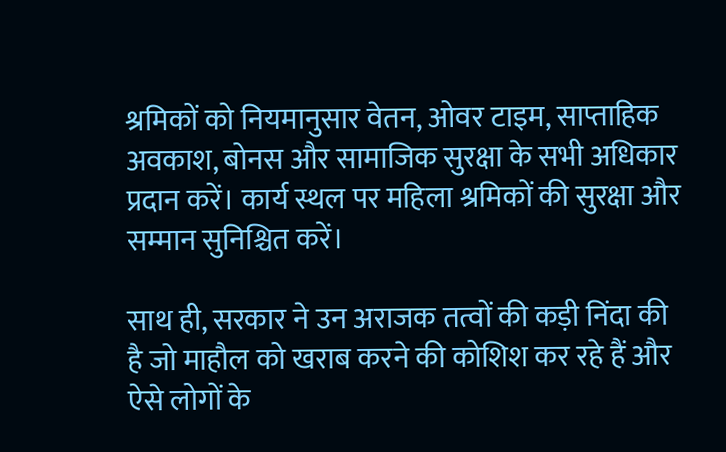श्रमिकों को नियमानुसार वेतन, ओवर टाइम, साप्ताहिक अवकाश, बोनस और सामाजिक सुरक्षा के सभी अधिकार प्रदान करें। कार्य स्थल पर महिला श्रमिकों की सुरक्षा और सम्मान सुनिश्चित करें।

साथ ही, सरकार ने उन अराजक तत्वों की कड़ी निंदा की है जो माहौल को खराब करने की कोशिश कर रहे हैं और ऐसे लोगों के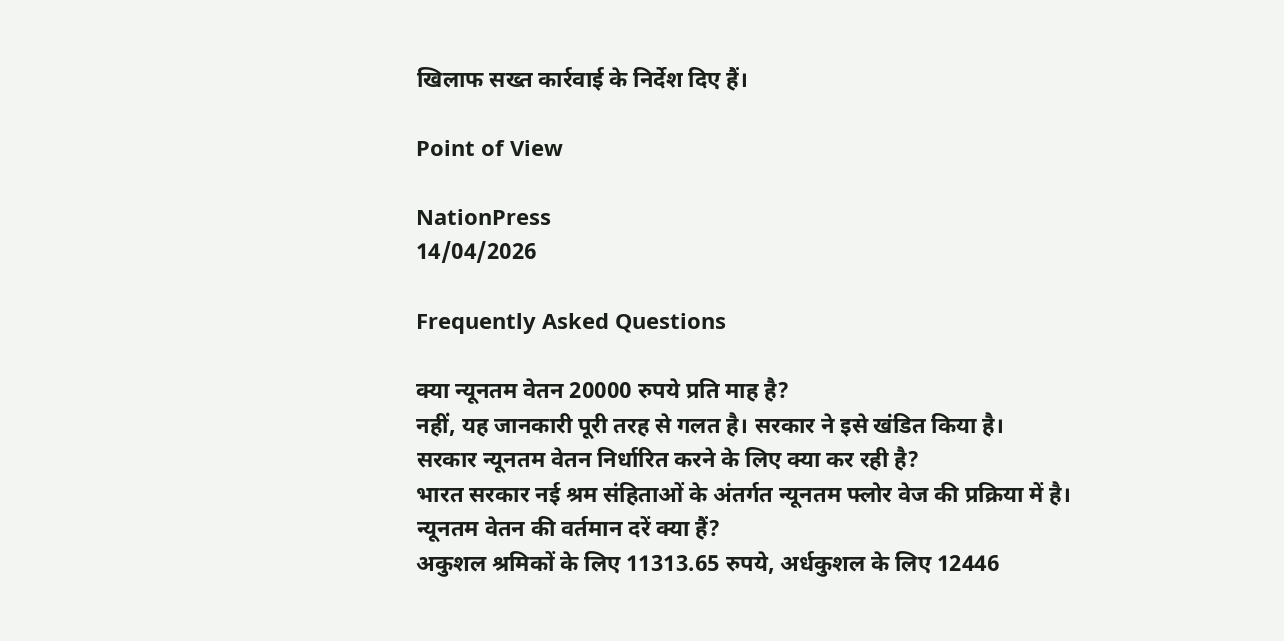खिलाफ सख्त कार्रवाई के निर्देश दिए हैं।

Point of View

NationPress
14/04/2026

Frequently Asked Questions

क्या न्यूनतम वेतन 20000 रुपये प्रति माह है?
नहीं, यह जानकारी पूरी तरह से गलत है। सरकार ने इसे खंडित किया है।
सरकार न्यूनतम वेतन निर्धारित करने के लिए क्या कर रही है?
भारत सरकार नई श्रम संहिताओं के अंतर्गत न्यूनतम फ्लोर वेज की प्रक्रिया में है।
न्यूनतम वेतन की वर्तमान दरें क्या हैं?
अकुशल श्रमिकों के लिए 11313.65 रुपये, अर्धकुशल के लिए 12446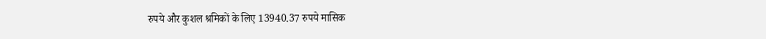रुपये और कुशल श्रमिकों के लिए 13940.37 रुपये मासिक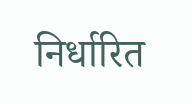निर्धारित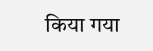किया गया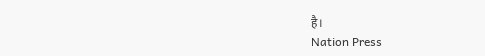है।
Nation Press